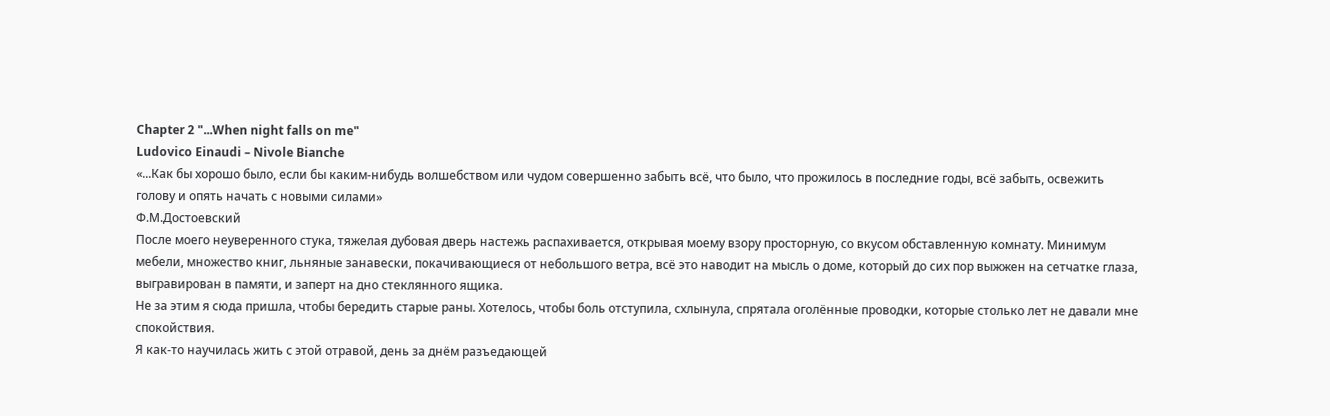Chapter 2 "...When night falls on me"
Ludovico Einaudi – Nivole Bianche
«...Как бы хорошо было, если бы каким-нибудь волшебством или чудом совершенно забыть всё, что было, что прожилось в последние годы, всё забыть, освежить голову и опять начать с новыми силами»
Ф.М.Достоевский
После моего неуверенного стука, тяжелая дубовая дверь настежь распахивается, открывая моему взору просторную, со вкусом обставленную комнату. Минимум мебели, множество книг, льняные занавески, покачивающиеся от небольшого ветра, всё это наводит на мысль о доме, который до сих пор выжжен на сетчатке глаза, выгравирован в памяти, и заперт на дно стеклянного ящика.
Не за этим я сюда пришла, чтобы бередить старые раны. Хотелось, чтобы боль отступила, схлынула, спрятала оголённые проводки, которые столько лет не давали мне спокойствия.
Я как-то научилась жить с этой отравой, день за днём разъедающей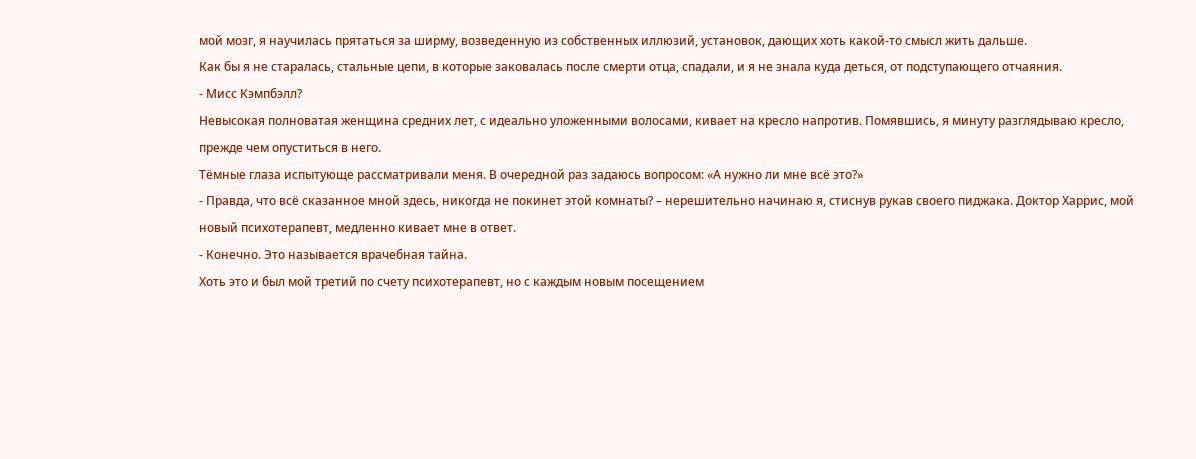мой мозг, я научилась прятаться за ширму, возведенную из собственных иллюзий, установок, дающих хоть какой-то смысл жить дальше.
Как бы я не старалась, стальные цепи, в которые заковалась после смерти отца, спадали, и я не знала куда деться, от подступающего отчаяния.
- Мисс Кэмпбэлл?
Невысокая полноватая женщина средних лет, с идеально уложенными волосами, кивает на кресло напротив. Помявшись, я минуту разглядываю кресло, прежде чем опуститься в него.
Тёмные глаза испытующе рассматривали меня. В очередной раз задаюсь вопросом: «А нужно ли мне всё это?»
- Правда, что всё сказанное мной здесь, никогда не покинет этой комнаты? – нерешительно начинаю я, стиснув рукав своего пиджака. Доктор Харрис, мой новый психотерапевт, медленно кивает мне в ответ.
- Конечно. Это называется врачебная тайна.
Хоть это и был мой третий по счету психотерапевт, но с каждым новым посещением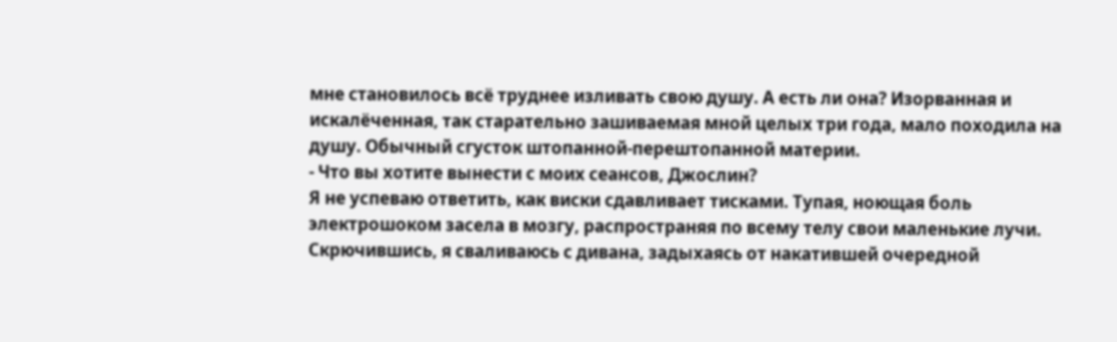мне становилось всё труднее изливать свою душу. А есть ли она? Изорванная и искалёченная, так старательно зашиваемая мной целых три года, мало походила на душу. Обычный сгусток штопанной-перештопанной материи.
- Что вы хотите вынести с моих сеансов, Джослин?
Я не успеваю ответить, как виски сдавливает тисками. Тупая, ноющая боль электрошоком засела в мозгу, распространяя по всему телу свои маленькие лучи.
Скрючившись, я сваливаюсь с дивана, задыхаясь от накатившей очередной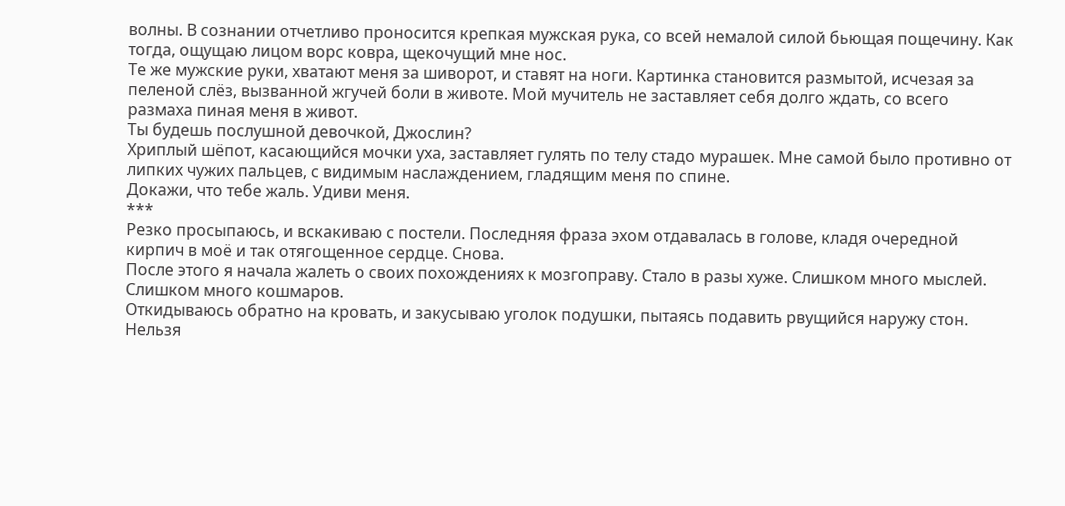волны. В сознании отчетливо проносится крепкая мужская рука, со всей немалой силой бьющая пощечину. Как тогда, ощущаю лицом ворс ковра, щекочущий мне нос.
Те же мужские руки, хватают меня за шиворот, и ставят на ноги. Картинка становится размытой, исчезая за пеленой слёз, вызванной жгучей боли в животе. Мой мучитель не заставляет себя долго ждать, со всего размаха пиная меня в живот.
Ты будешь послушной девочкой, Джослин?
Хриплый шёпот, касающийся мочки уха, заставляет гулять по телу стадо мурашек. Мне самой было противно от липких чужих пальцев, с видимым наслаждением, гладящим меня по спине.
Докажи, что тебе жаль. Удиви меня.
***
Резко просыпаюсь, и вскакиваю с постели. Последняя фраза эхом отдавалась в голове, кладя очередной кирпич в моё и так отягощенное сердце. Снова.
После этого я начала жалеть о своих похождениях к мозгоправу. Стало в разы хуже. Слишком много мыслей. Слишком много кошмаров.
Откидываюсь обратно на кровать, и закусываю уголок подушки, пытаясь подавить рвущийся наружу стон.
Нельзя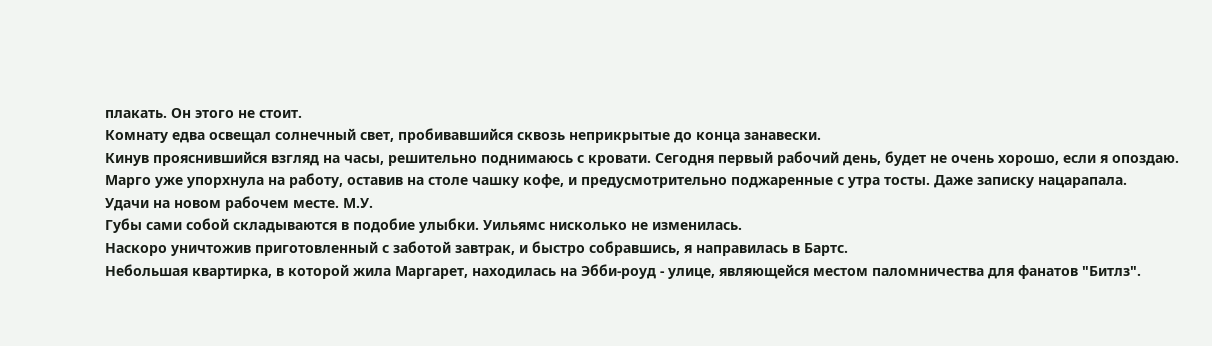плакать. Он этого не стоит.
Комнату едва освещал солнечный свет, пробивавшийся сквозь неприкрытые до конца занавески.
Кинув прояснившийся взгляд на часы, решительно поднимаюсь с кровати. Сегодня первый рабочий день, будет не очень хорошо, если я опоздаю.
Марго уже упорхнула на работу, оставив на столе чашку кофе, и предусмотрительно поджаренные с утра тосты. Даже записку нацарапала.
Удачи на новом рабочем месте. М.У.
Губы сами собой складываются в подобие улыбки. Уильямс нисколько не изменилась.
Наскоро уничтожив приготовленный с заботой завтрак, и быстро собравшись, я направилась в Бартс.
Небольшая квартирка, в которой жила Маргарет, находилась на Эбби-роуд - улице, являющейся местом паломничества для фанатов "Битлз".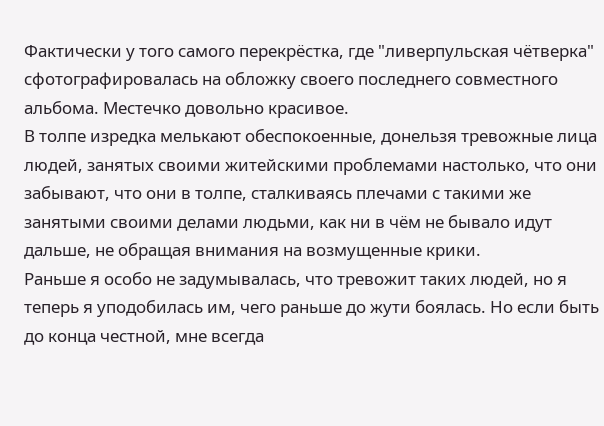Фактически у того самого перекрёстка, где "ливерпульская чётверка" сфотографировалась на обложку своего последнего совместного альбома. Местечко довольно красивое.
В толпе изредка мелькают обеспокоенные, донельзя тревожные лица людей, занятых своими житейскими проблемами настолько, что они забывают, что они в толпе, сталкиваясь плечами с такими же занятыми своими делами людьми, как ни в чём не бывало идут дальше, не обращая внимания на возмущенные крики.
Раньше я особо не задумывалась, что тревожит таких людей, но я теперь я уподобилась им, чего раньше до жути боялась. Но если быть до конца честной, мне всегда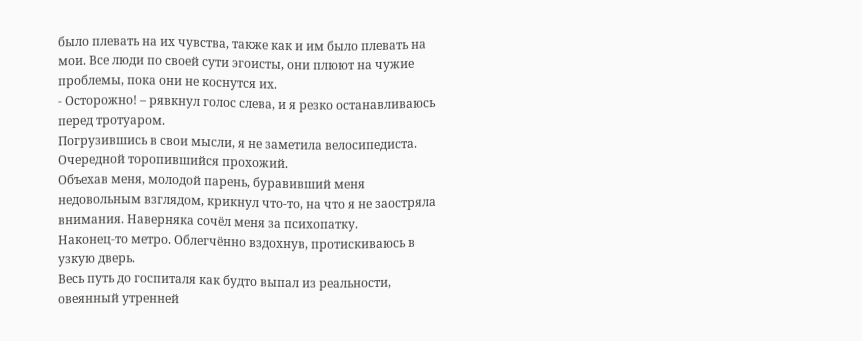было плевать на их чувства, также как и им было плевать на мои. Все люди по своей сути эгоисты, они плюют на чужие проблемы, пока они не коснутся их.
- Осторожно! – рявкнул голос слева, и я резко останавливаюсь перед тротуаром.
Погрузившись в свои мысли, я не заметила велосипедиста. Очередной торопившийся прохожий.
Объехав меня, молодой парень, буравивший меня недовольным взглядом, крикнул что-то, на что я не заостряла внимания. Наверняка сочёл меня за психопатку.
Наконец-то метро. Облегчённо вздохнув, протискиваюсь в узкую дверь.
Весь путь до госпиталя как будто выпал из реальности, овеянный утренней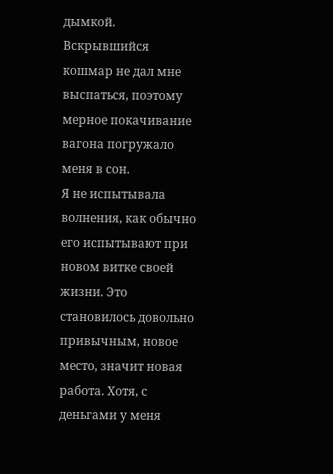дымкой. Вскрывшийся кошмар не дал мне выспаться, поэтому мерное покачивание вагона погружало меня в сон.
Я не испытывала волнения, как обычно его испытывают при новом витке своей жизни. Это становилось довольно привычным, новое место, значит новая работа. Хотя, с деньгами у меня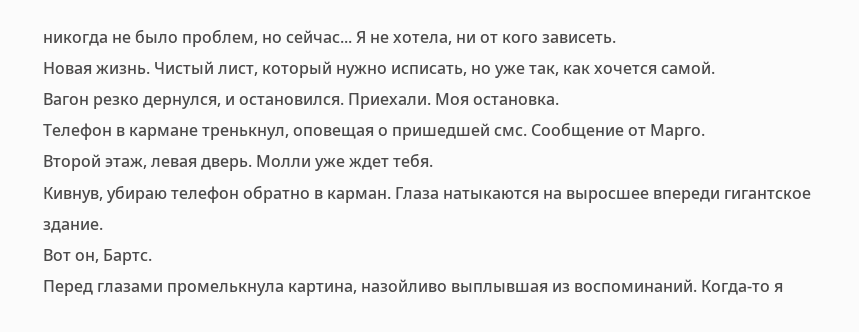никогда не было проблем, но сейчас... Я не хотела, ни от кого зависеть.
Новая жизнь. Чистый лист, который нужно исписать, но уже так, как хочется самой.
Вагон резко дернулся, и остановился. Приехали. Моя остановка.
Телефон в кармане тренькнул, оповещая о пришедшей смс. Сообщение от Марго.
Второй этаж, левая дверь. Молли уже ждет тебя.
Кивнув, убираю телефон обратно в карман. Глаза натыкаются на выросшее впереди гигантское здание.
Вот он, Бартс.
Перед глазами промелькнула картина, назойливо выплывшая из воспоминаний. Когда-то я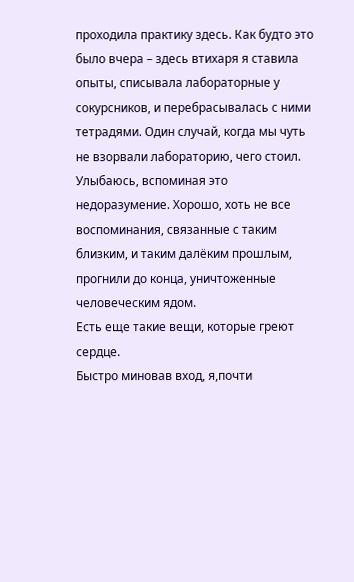проходила практику здесь. Как будто это было вчера – здесь втихаря я ставила опыты, списывала лабораторные у сокурсников, и перебрасывалась с ними тетрадями. Один случай, когда мы чуть не взорвали лабораторию, чего стоил.
Улыбаюсь, вспоминая это недоразумение. Хорошо, хоть не все воспоминания, связанные с таким близким, и таким далёким прошлым, прогнили до конца, уничтоженные человеческим ядом.
Есть еще такие вещи, которые греют сердце.
Быстро миновав вход, я,почти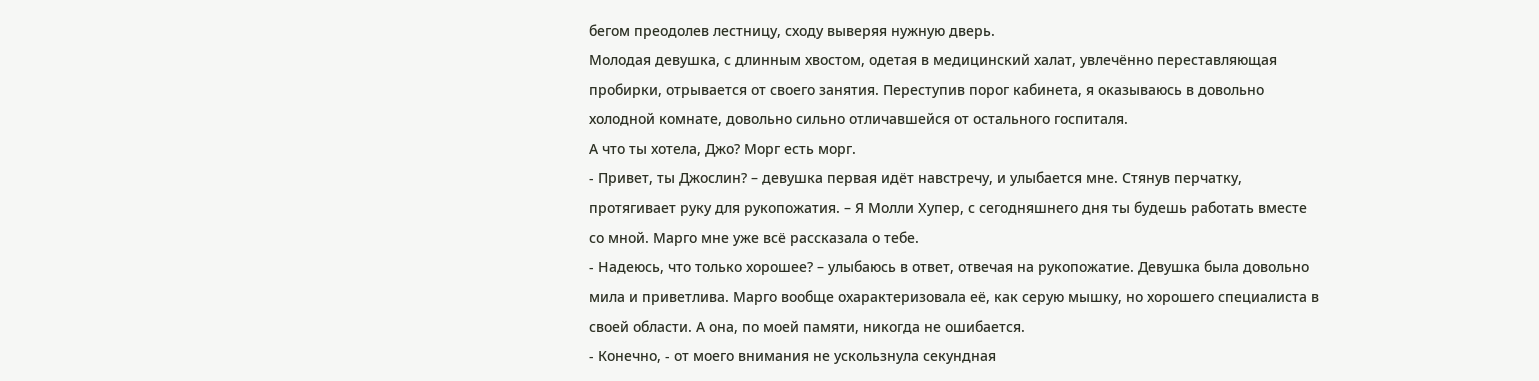бегом преодолев лестницу, сходу выверяя нужную дверь.
Молодая девушка, с длинным хвостом, одетая в медицинский халат, увлечённо переставляющая пробирки, отрывается от своего занятия. Переступив порог кабинета, я оказываюсь в довольно холодной комнате, довольно сильно отличавшейся от остального госпиталя.
А что ты хотела, Джо? Морг есть морг.
- Привет, ты Джослин? – девушка первая идёт навстречу, и улыбается мне. Стянув перчатку, протягивает руку для рукопожатия. – Я Молли Хупер, с сегодняшнего дня ты будешь работать вместе со мной. Марго мне уже всё рассказала о тебе.
- Надеюсь, что только хорошее? – улыбаюсь в ответ, отвечая на рукопожатие. Девушка была довольно мила и приветлива. Марго вообще охарактеризовала её, как серую мышку, но хорошего специалиста в своей области. А она, по моей памяти, никогда не ошибается.
- Конечно, - от моего внимания не ускользнула секундная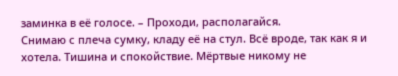заминка в её голосе. – Проходи, располагайся.
Снимаю с плеча сумку, кладу её на стул. Всё вроде, так как я и хотела. Тишина и спокойствие. Мёртвые никому не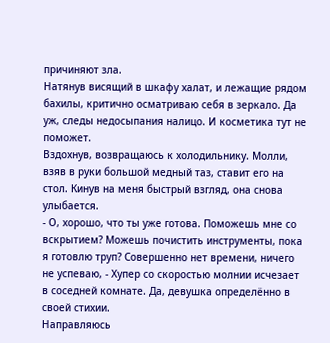причиняют зла.
Натянув висящий в шкафу халат, и лежащие рядом бахилы, критично осматриваю себя в зеркало. Да уж, следы недосыпания налицо. И косметика тут не поможет.
Вздохнув, возвращаюсь к холодильнику. Молли, взяв в руки большой медный таз, ставит его на стол. Кинув на меня быстрый взгляд, она снова улыбается.
- О, хорошо, что ты уже готова. Поможешь мне со вскрытием? Можешь почистить инструменты, пока я готовлю труп? Совершенно нет времени, ничего не успеваю, - Хупер со скоростью молнии исчезает в соседней комнате. Да, девушка определённо в своей стихии.
Направляюсь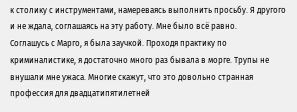к столику с инструментами, намереваясь выполнить просьбу. Я другого и не ждала, соглашаясь на эту работу. Мне было всё равно.
Соглашусь с Марго, я была заучкой. Проходя практику по криминалистике, я достаточно много раз бывала в морге. Трупы не внушали мне ужаса. Многие скажут, что это довольно странная профессия для двадцатипятилетней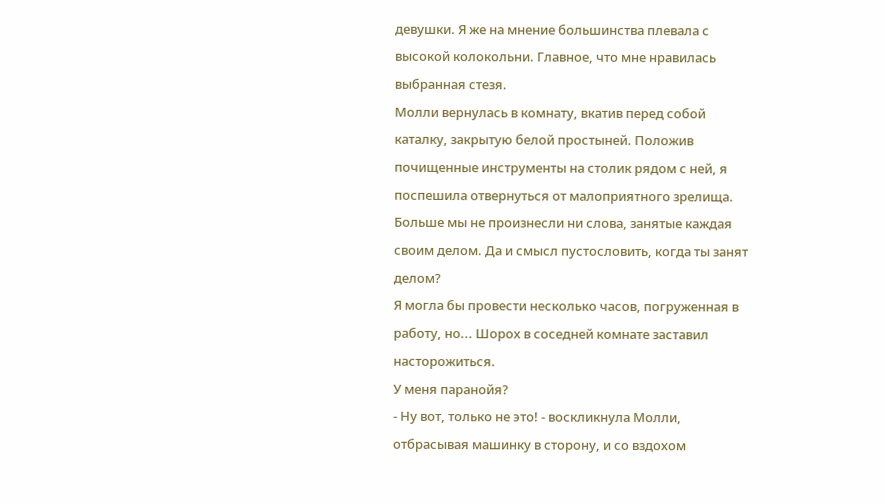девушки. Я же на мнение большинства плевала с высокой колокольни. Главное, что мне нравилась выбранная стезя.
Молли вернулась в комнату, вкатив перед собой каталку, закрытую белой простыней. Положив почищенные инструменты на столик рядом с ней, я поспешила отвернуться от малоприятного зрелища.
Больше мы не произнесли ни слова, занятые каждая своим делом. Да и смысл пустословить, когда ты занят делом?
Я могла бы провести несколько часов, погруженная в работу, но... Шорох в соседней комнате заставил насторожиться.
У меня паранойя?
- Ну вот, только не это! - воскликнула Молли, отбрасывая машинку в сторону, и со вздохом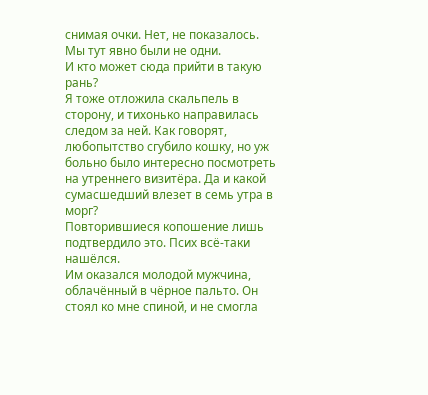снимая очки. Нет, не показалось.
Мы тут явно были не одни.
И кто может сюда прийти в такую рань?
Я тоже отложила скальпель в сторону, и тихонько направилась следом за ней. Как говорят, любопытство сгубило кошку, но уж больно было интересно посмотреть на утреннего визитёра. Да и какой сумасшедший влезет в семь утра в морг?
Повторившиеся копошение лишь подтвердило это. Псих всё-таки нашёлся.
Им оказался молодой мужчина, облачённый в чёрное пальто. Он стоял ко мне спиной, и не смогла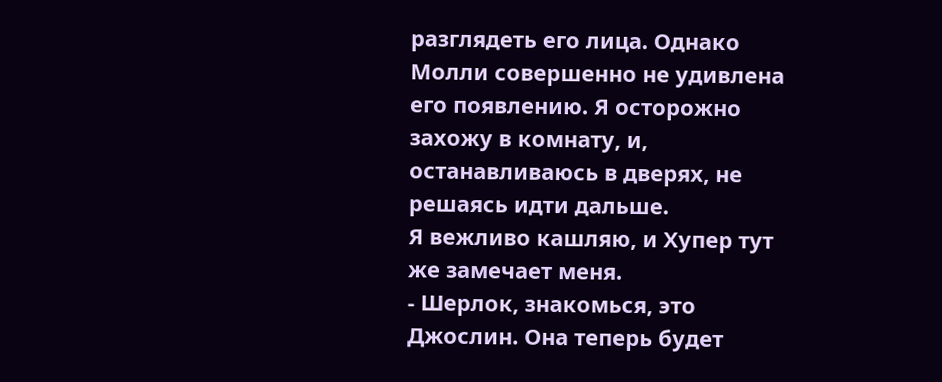разглядеть его лица. Однако Молли совершенно не удивлена его появлению. Я осторожно захожу в комнату, и, останавливаюсь в дверях, не решаясь идти дальше.
Я вежливо кашляю, и Хупер тут же замечает меня.
- Шерлок, знакомься, это Джослин. Она теперь будет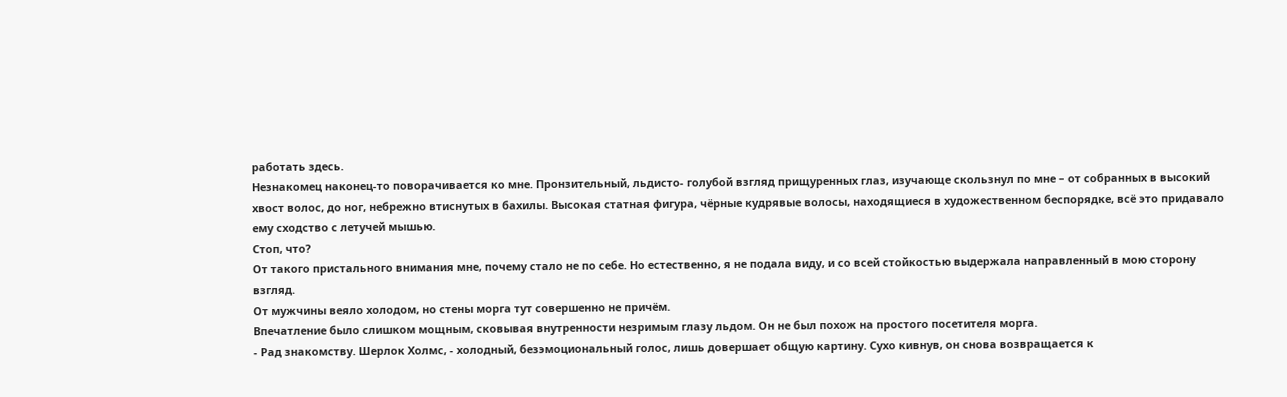работать здесь.
Незнакомец наконец-то поворачивается ко мне. Пронзительный, льдисто- голубой взгляд прищуренных глаз, изучающе скользнул по мне – от собранных в высокий хвост волос, до ног, небрежно втиснутых в бахилы. Высокая статная фигура, чёрные кудрявые волосы, находящиеся в художественном беспорядке, всё это придавало ему сходство с летучей мышью.
Стоп, что?
От такого пристального внимания мне, почему стало не по себе. Но естественно, я не подала виду, и со всей стойкостью выдержала направленный в мою сторону взгляд.
От мужчины веяло холодом, но стены морга тут совершенно не причём.
Впечатление было слишком мощным, сковывая внутренности незримым глазу льдом. Он не был похож на простого посетителя морга.
- Рад знакомству. Шерлок Холмс, - холодный, безэмоциональный голос, лишь довершает общую картину. Сухо кивнув, он снова возвращается к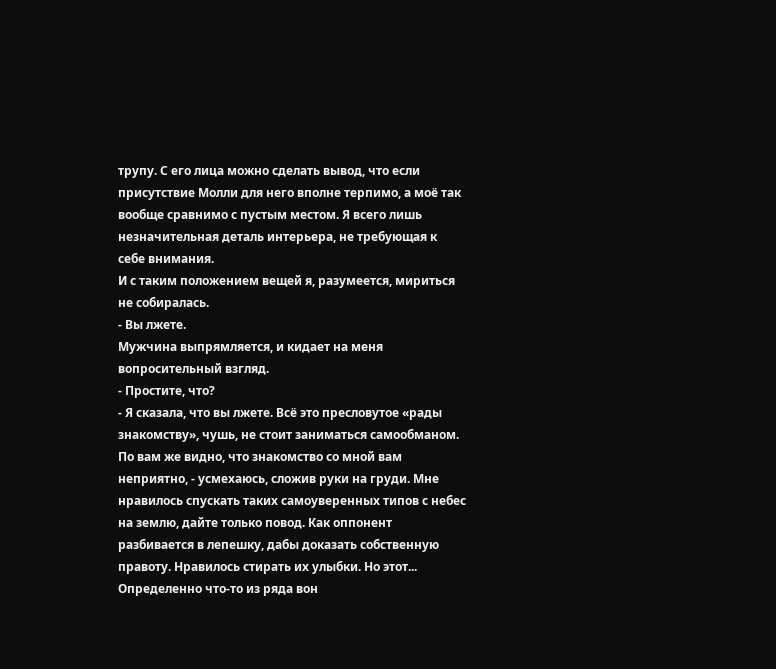трупу. С его лица можно сделать вывод, что если присутствие Молли для него вполне терпимо, а моё так вообще сравнимо с пустым местом. Я всего лишь незначительная деталь интерьера, не требующая к себе внимания.
И с таким положением вещей я, разумеется, мириться не собиралась.
- Вы лжете.
Мужчина выпрямляется, и кидает на меня вопросительный взгляд.
- Простите, что?
- Я сказала, что вы лжете. Всё это пресловутое «рады знакомству», чушь, не стоит заниматься самообманом. По вам же видно, что знакомство со мной вам неприятно, - усмехаюсь, сложив руки на груди. Мне нравилось спускать таких самоуверенных типов с небес на землю, дайте только повод. Как оппонент разбивается в лепешку, дабы доказать собственную правоту. Нравилось стирать их улыбки. Но этот... Определенно что-то из ряда вон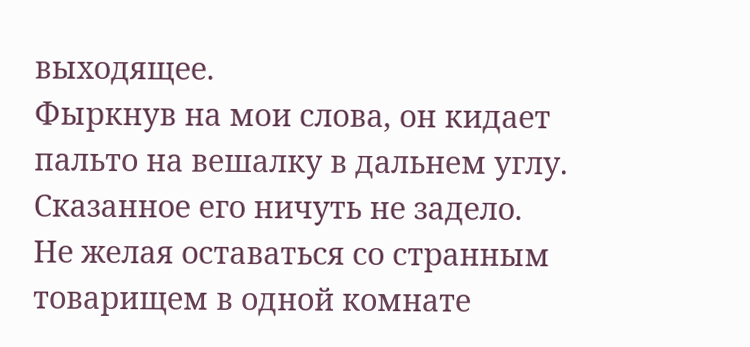выходящее.
Фыркнув на мои слова, он кидает пальто на вешалку в дальнем углу. Сказанное его ничуть не задело.
Не желая оставаться со странным товарищем в одной комнате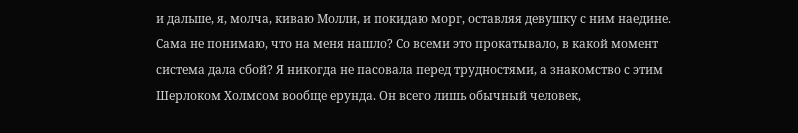и дальше, я, молча, киваю Молли, и покидаю морг, оставляя девушку с ним наедине.
Сама не понимаю, что на меня нашло? Со всеми это прокатывало, в какой момент система дала сбой? Я никогда не пасовала перед трудностями, а знакомство с этим Шерлоком Холмсом вообще ерунда. Он всего лишь обычный человек,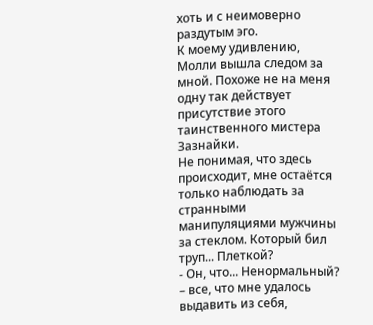хоть и с неимоверно раздутым эго.
К моему удивлению, Молли вышла следом за мной. Похоже не на меня одну так действует присутствие этого таинственного мистера Зазнайки.
Не понимая, что здесь происходит, мне остаётся только наблюдать за странными манипуляциями мужчины за стеклом. Который бил труп... Плеткой?
- Он, что... Ненормальный? – все, что мне удалось выдавить из себя,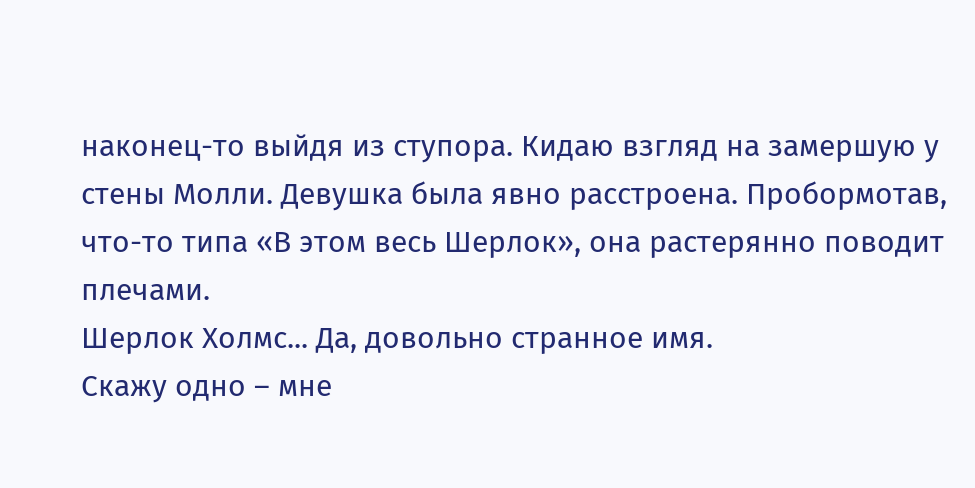наконец-то выйдя из ступора. Кидаю взгляд на замершую у стены Молли. Девушка была явно расстроена. Пробормотав, что-то типа «В этом весь Шерлок», она растерянно поводит плечами.
Шерлок Холмс... Да, довольно странное имя.
Скажу одно – мне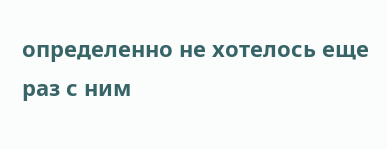определенно не хотелось еще раз с ним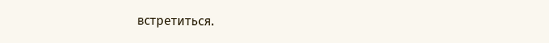встретиться.